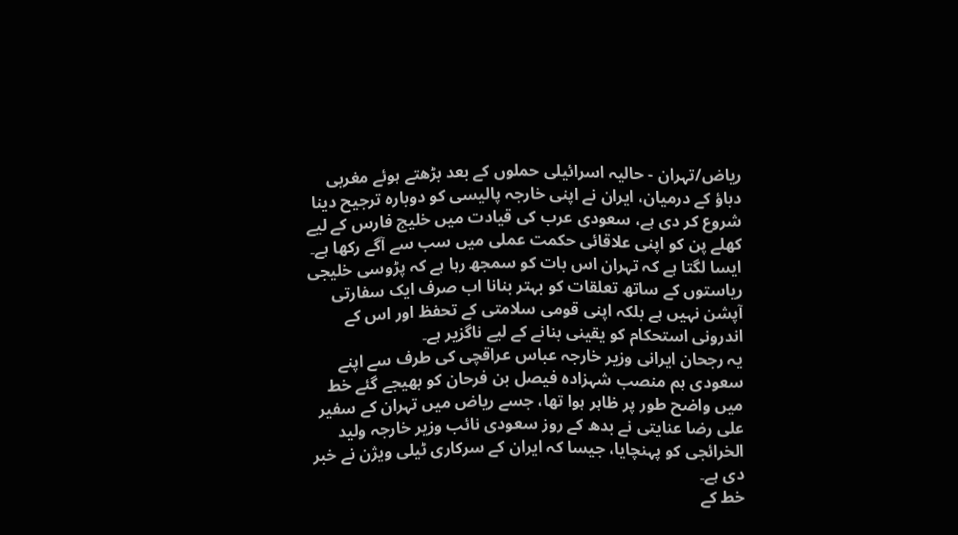ریاض/تہران - حالیہ اسرائیلی حملوں کے بعد بڑھتے ہوئے مغربی دباؤ کے درمیان، ایران نے اپنی خارجہ پالیسی کو دوبارہ ترجیح دینا شروع کر دی ہے، سعودی عرب کی قیادت میں خلیج فارس کے لیے کھلے پن کو اپنی علاقائی حکمت عملی میں سب سے آگے رکھا ہے۔ ایسا لگتا ہے کہ تہران اس بات کو سمجھ رہا ہے کہ پڑوسی خلیجی ریاستوں کے ساتھ تعلقات کو بہتر بنانا اب صرف ایک سفارتی آپشن نہیں ہے بلکہ اپنی قومی سلامتی کے تحفظ اور اس کے اندرونی استحکام کو یقینی بنانے کے لیے ناگزیر ہے۔
یہ رجحان ایرانی وزیر خارجہ عباس عراقچی کی طرف سے اپنے سعودی ہم منصب شہزادہ فیصل بن فرحان کو بھیجے گئے خط میں واضح طور پر ظاہر ہوا تھا، جسے ریاض میں تہران کے سفیر علی رضا عنایتی نے بدھ کے روز سعودی نائب وزیر خارجہ ولید الخرائجی کو پہنچایا، جیسا کہ ایران کے سرکاری ٹیلی ویژن نے خبر دی ہے۔
خط کے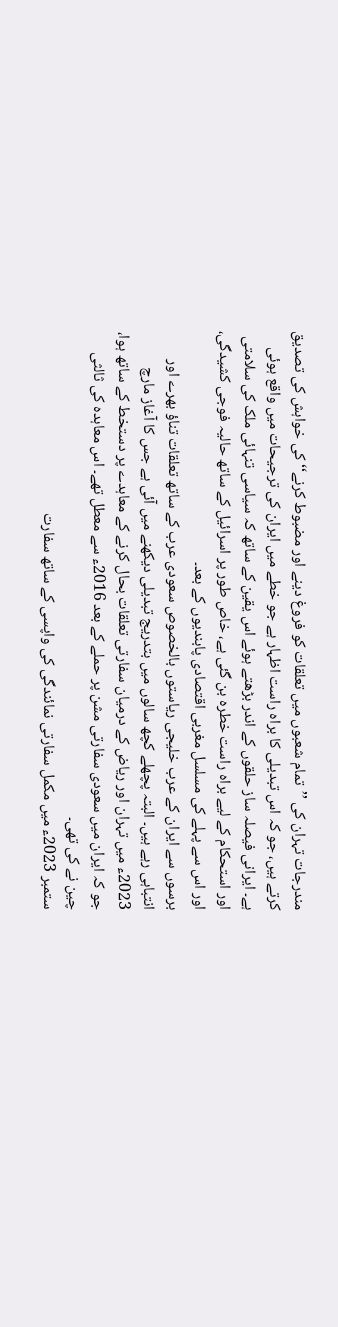مندرجات تہران کی ’’تمام شعبوں میں تعلقات کو فروغ دینے اور مضبوط کرنے‘‘ کی خواہش کی تصدیق کرتے ہیں، جو کہ اس تبدیلی کا براہ راست اظہار ہے جو خطے میں ایران کی ترجیحات میں واقع ہوئی ہے۔ ایرانی فیصلہ ساز حلقوں کے اندر بڑھتے ہوئے اس یقین کے ساتھ کہ سیاسی تنہائی ملک کی سلامتی اور استحکام کے لیے براہ راست خطرہ بن گئی ہے، خاص طور پر اسرائیل کے ساتھ حالیہ فوجی کشیدگی، اور اس سے پہلے کی مسلسل مغربی اقتصادی پابندیوں کے بعد۔
برسوں سے ایران کے عرب خلیجی ریاستوں بالخصوص سعودی عرب کے ساتھ تعلقات تناؤ بھرے اور انتباہی رہے ہیں۔ البتہ پچھلے کچھ سالوں میں بتدریج تبدیلی دیکھنے میں آئی ہے جس کا آغاز مارچ 2023ء میں تہران اور ریاض کے درمیان سفارتی تعلقات بحال کرنے کے معاہدے پر دستخط کے ساتھ ہوا، جو کہ ایران میں سعودی سفارتی مشن پر حملے کے بعد 2016ء سے معطل تھے۔ اس معاہدہ کی ثالثی چین نے کی تھی۔
ستمبر 2023ء میں مکمل سفارتی نمائندگی کی واپسی کے ساتھ سفارت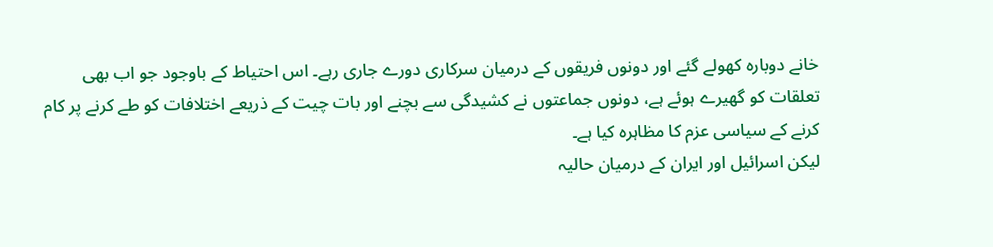خانے دوبارہ کھولے گئے اور دونوں فریقوں کے درمیان سرکاری دورے جاری رہے۔ اس احتیاط کے باوجود جو اب بھی تعلقات کو گھیرے ہوئے ہے، دونوں جماعتوں نے کشیدگی سے بچنے اور بات چیت کے ذریعے اختلافات کو طے کرنے پر کام کرنے کے سیاسی عزم کا مظاہرہ کیا ہے۔
لیکن اسرائیل اور ایران کے درمیان حالیہ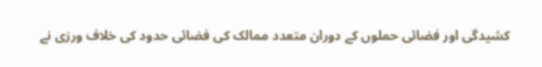کشیدگی اور فضائی حملوں کے دوران متعدد ممالک کی فضائی حدود کی خلاف ورزی نے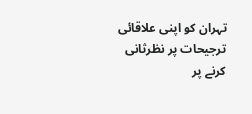تہران کو اپنی علاقائی ترجیحات پر نظرثانی کرنے پر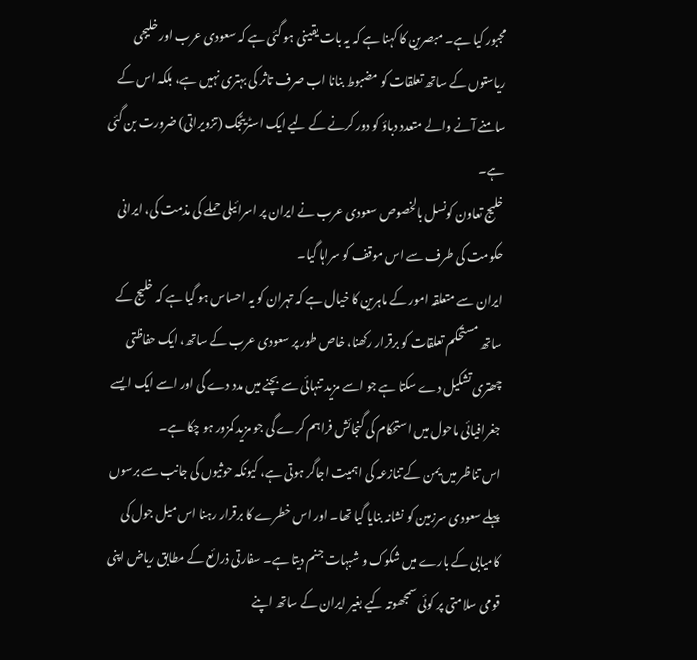مجبور کیا ہے۔ مبصرین کا کہنا ہے کہ یہ بات یقینی ہو گئی ہے کہ سعودی عرب اور خلیجی ریاستوں کے ساتھ تعلقات کو مضبوط بنانا اب صرف تاثر کی بہتری نہیں ہے، بلکہ اس کے سامنے آنے والے متعدد دباؤ کو دور کرنے کے لیے ایک اسٹریٹجک (تزویراتی) ضرورت بن گئی ہے۔
خلیج تعاون کونسل بالخصوص سعودی عرب نے ایران پر اسرائیلی حملے کی مذمت کی، ایرانی حکومت کی طرف سے اس موقف کو سراہا گیا۔
ایران سے متعلقہ امور کے ماہرین کا خیال ہے کہ تہران کو یہ احساس ہو گیا ہے کہ خلیج کے ساتھ مستحکم تعلقات کو برقرار رکھنا، خاص طور پر سعودی عرب کے ساتھ، ایک حفاظتی چھتری تشکیل دے سکتا ہے جو اسے مزید تنہائی سے بچنے میں مدد دے گی اور اسے ایک ایسے جغرافیائی ماحول میں استحکام کی گنجائش فراہم کرے گی جو مزید کمزور ہو چکا ہے۔
اس تناظر میں یمن کے تنازعہ کی اہمیت اجاگر ہوتی ہے، کیونکہ حوثیوں کی جانب سے برسوں پہلے سعودی سرزمین کو نشانہ بنایا گیا تھا۔ اور اس خطرے کا برقرار رہنا اس میل جول کی کامیابی کے بارے میں شکوک و شبہات جنم دیتا ہے۔ سفارتی ذرائع کے مطابق ریاض اپنی قومی سلامتی پر کوئی سمجھوتہ کیے بغیر ایران کے ساتھ اپنے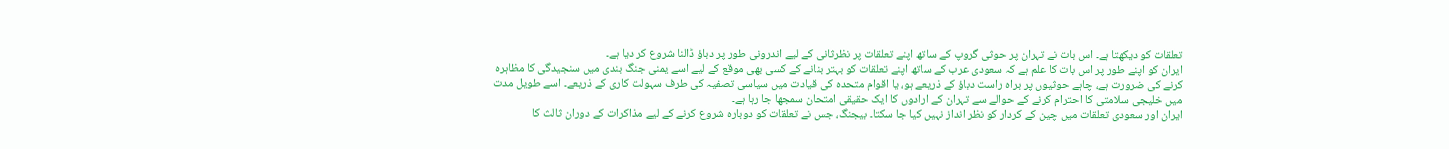تعلقات کو دیکھتا ہے۔ اس بات نے تہران پر حوثی گروپ کے ساتھ اپنے تعلقات پر نظرثانی کے لیے اندرونی طور پر دباؤ ڈالنا شروع کر دیا ہے۔
ایران کو اپنے طور پر اس بات کا علم ہے کہ سعودی عرب کے ساتھ اپنے تعلقات کو بہتر بنانے کے کسی بھی موقع کے لیے اسے یمنی جنگ بندی میں سنجیدگی کا مظاہرہ کرنے کی ضرورت ہے، چاہے حوثیوں پر براہ راست دباؤ کے ذریعے ہو، یا اقوام متحدہ کی قیادت میں سیاسی تصفیہ کی طرف سہولت کاری کے ذریعے۔ اسے طویل مدت میں خلیجی سلامتی کا احترام کرنے کے حوالے سے تہران کے ارادوں کا ایک حقیقی امتحان سمجھا جا رہا ہے۔
ایران اور سعودی تعلقات میں چین کے کردار کو نظر انداز نہیں کیا جا سکتا۔ بیجنگ، جس نے تعلقات کو دوبارہ شروع کرنے کے لیے مذاکرات کے دوران ثالث کا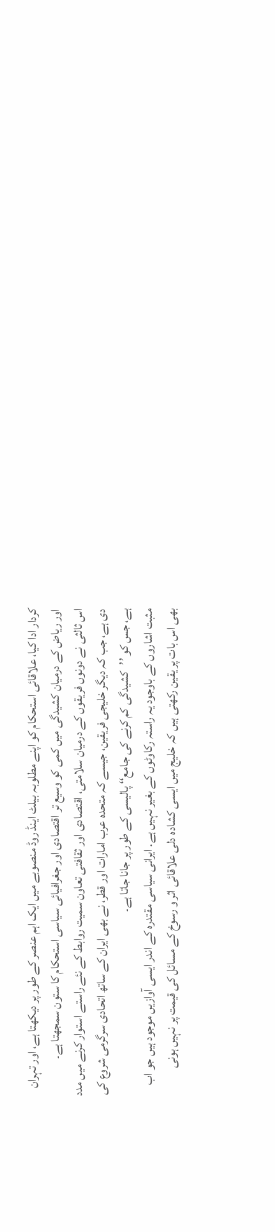کردار ادا کیا، علاقائی استحکام کو اپنے مطلوبہ بیلٹ اینڈ روڈ منصوبے میں ایک اہم عنصر کے طور پر دیکھتا ہے، اور تہران اور ریاض کے درمیان کشیدگی میں کمی کو وسیع تر اقتصادی اور جغرافیائی سیاسی استحکام کا ستون سمجھتا ہے۔
اس ثالثی نے دونوں فریقوں کے درمیان سلامتی، اقتصادی اور ثقافتی تعاون سمیت روابط کے نئے راستے استوار کرنے میں مدد دی ہے، جب کہ دیگر خلیجی فریقین، جیسے کہ متحدہ عرب امارات اور قطر، نے بھی ایران کے ساتھ اتحادی سرگرمی شروع کی ہے، جس کو ’’کشیدگی کم کرنے کی جامع‘‘ پالیسی کے طور پر جانا جاتا ہے۔
مثبت اشاروں کے باوجود یہ راستہ رکاوٹوں کے بغیر نہیں ہے. ایرانی سیاسی مقتدرہ کے اندر ایسی آوازیں موجود ہیں جو اب بھی اس بات پر یقین رکھتی ہیں کہ خلیج میں ایسی کشادہ دلی علاقائی اثر و رسوخ کے مسائل کی قیمت پر نہیں ہونی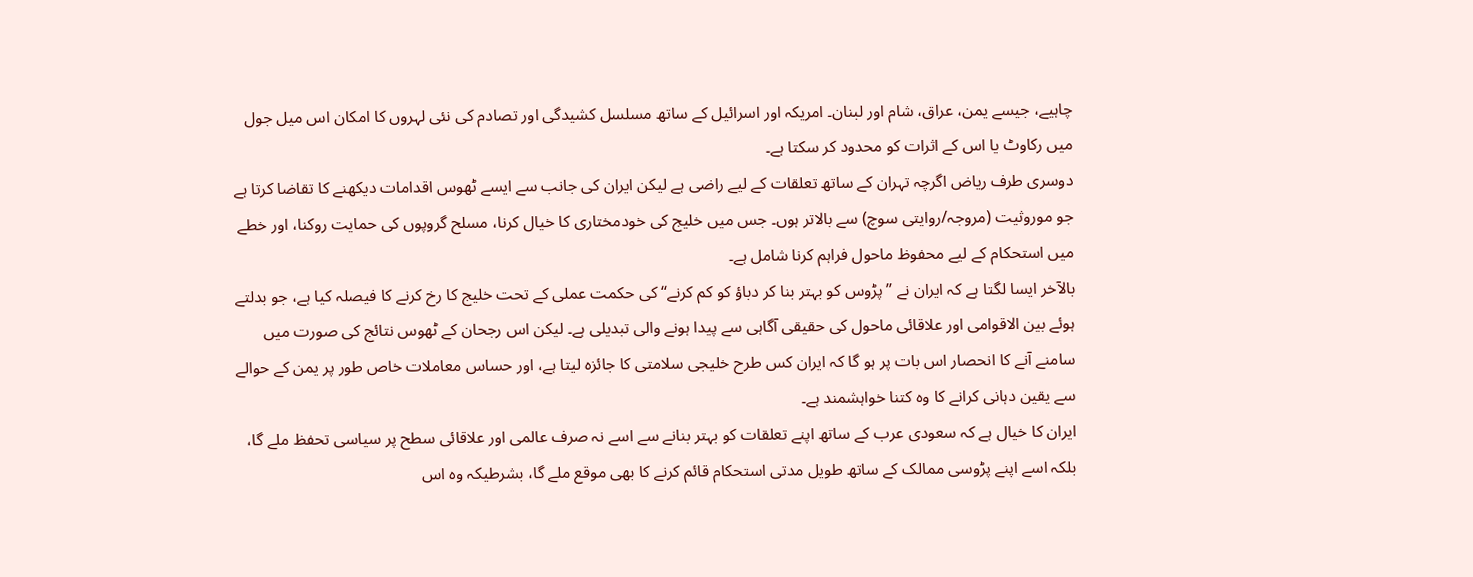چاہیے، جیسے یمن، عراق، شام اور لبنان۔ امریکہ اور اسرائیل کے ساتھ مسلسل کشیدگی اور تصادم کی نئی لہروں کا امکان اس میل جول میں رکاوٹ یا اس کے اثرات کو محدود کر سکتا ہے۔
دوسری طرف ریاض اگرچہ تہران کے ساتھ تعلقات کے لیے راضی ہے لیکن ایران کی جانب سے ایسے ٹھوس اقدامات دیکھنے کا تقاضا کرتا ہے جو موروثیت (مروجہ/روایتی سوچ) سے بالاتر ہوں۔ جس میں خلیج کی خودمختاری کا خیال کرنا، مسلح گروپوں کی حمایت روکنا، اور خطے میں استحکام کے لیے محفوظ ماحول فراہم کرنا شامل ہے۔
بالآخر ایسا لگتا ہے کہ ایران نے ’’پڑوس کو بہتر بنا کر دباؤ کو کم کرنے‘‘ کی حکمت عملی کے تحت خلیج کا رخ کرنے کا فیصلہ کیا ہے، جو بدلتے ہوئے بین الاقوامی اور علاقائی ماحول کی حقیقی آگاہی سے پیدا ہونے والی تبدیلی ہے۔ لیکن اس رجحان کے ٹھوس نتائج کی صورت میں سامنے آنے کا انحصار اس بات پر ہو گا کہ ایران کس طرح خلیجی سلامتی کا جائزہ لیتا ہے، اور حساس معاملات خاص طور پر یمن کے حوالے سے یقین دہانی کرانے کا وہ کتنا خواہشمند ہے۔
ایران کا خیال ہے کہ سعودی عرب کے ساتھ اپنے تعلقات کو بہتر بنانے سے اسے نہ صرف عالمی اور علاقائی سطح پر سیاسی تحفظ ملے گا، بلکہ اسے اپنے پڑوسی ممالک کے ساتھ طویل مدتی استحکام قائم کرنے کا بھی موقع ملے گا، بشرطیکہ وہ اس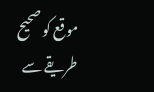موقع کو صحیح طریقے سے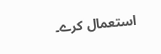استعمال کرے۔